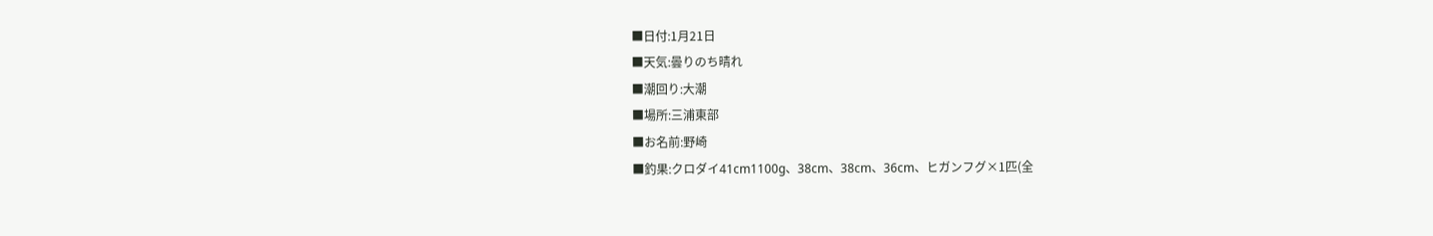■日付:1月21日
■天気:曇りのち晴れ
■潮回り:大潮
■場所:三浦東部
■お名前:野崎
■釣果:クロダイ41cm1100g、38cm、38cm、36cm、ヒガンフグ×1匹(全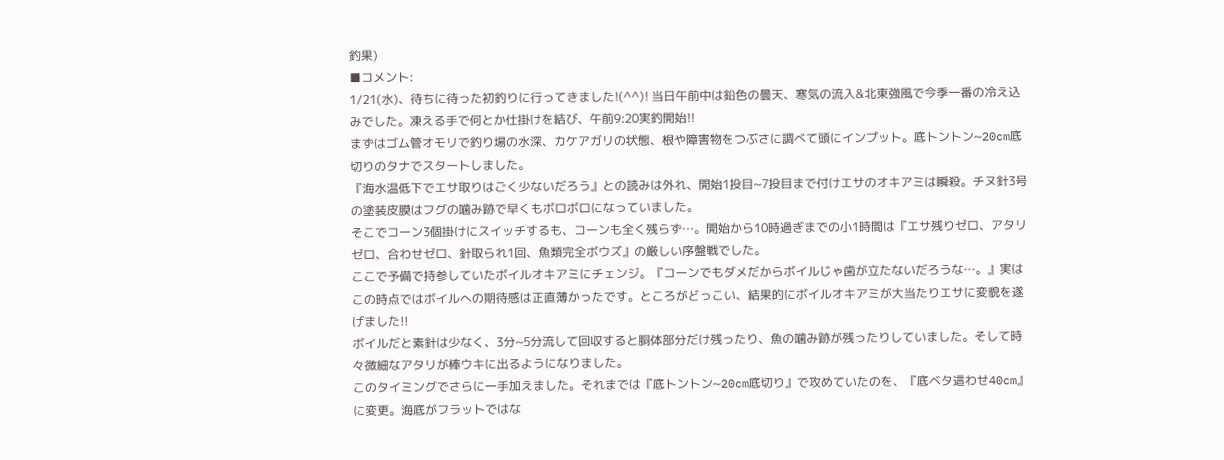釣果)
■コメント:
1/21(水)、待ちに待った初釣りに行ってきました!(^^)! 当日午前中は鉛色の曇天、寒気の流入&北東強風で今季一番の冷え込みでした。凍える手で何とか仕掛けを結び、午前9:20実釣開始!!
まずはゴム管オモリで釣り場の水深、カケアガリの状態、根や障害物をつぶさに調べて頭にインプット。底トントン~20cm底切りのタナでスタートしました。
『海水温低下でエサ取りはごく少ないだろう』との読みは外れ、開始1投目~7投目まで付けエサのオキアミは瞬殺。チヌ針3号の塗装皮膜はフグの噛み跡で早くもボロボロになっていました。
そこでコーン3個掛けにスイッチするも、コーンも全く残らず…。開始から10時過ぎまでの小1時間は『エサ残りゼロ、アタリゼロ、合わせゼロ、針取られ1回、魚類完全ボウズ』の厳しい序盤戦でした。
ここで予備で持参していたボイルオキアミにチェンジ。『コーンでもダメだからボイルじゃ歯が立たないだろうな…。』実はこの時点ではボイルへの期待感は正直薄かったです。ところがどっこい、結果的にボイルオキアミが大当たりエサに変貌を遂げました!!
ボイルだと素針は少なく、3分~5分流して回収すると胴体部分だけ残ったり、魚の噛み跡が残ったりしていました。そして時々微細なアタリが棒ウキに出るようになりました。
このタイミングでさらに一手加えました。それまでは『底トントン~20cm底切り』で攻めていたのを、『底ベタ這わせ40cm』に変更。海底がフラットではな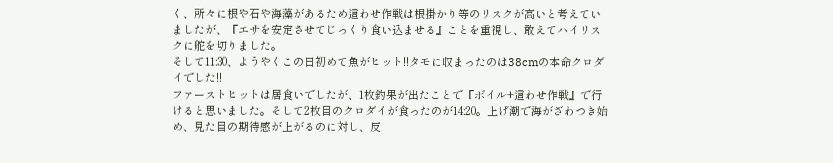く、所々に根や石や海藻があるため這わせ作戦は根掛かり等のリスクが高いと考えていましたが、『エサを安定させてじっくり食い込ませる』ことを重視し、敢えてハイリスクに舵を切りました。
そして11:30、ようやくこの日初めて魚がヒット!!タモに収まったのは38cmの本命クロダイでした!!
ファーストヒットは居食いでしたが、1枚釣果が出たことで『ボイル+這わせ作戦』で行けると思いました。そして2枚目のクロダイが食ったのが14:20。上げ潮で海がざわつき始め、見た目の期待感が上がるのに対し、反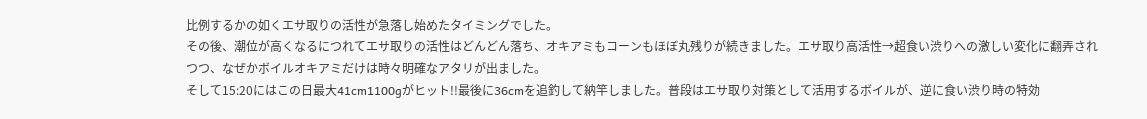比例するかの如くエサ取りの活性が急落し始めたタイミングでした。
その後、潮位が高くなるにつれてエサ取りの活性はどんどん落ち、オキアミもコーンもほぼ丸残りが続きました。エサ取り高活性→超食い渋りへの激しい変化に翻弄されつつ、なぜかボイルオキアミだけは時々明確なアタリが出ました。
そして15:20にはこの日最大41cm1100gがヒット!!最後に36cmを追釣して納竿しました。普段はエサ取り対策として活用するボイルが、逆に食い渋り時の特効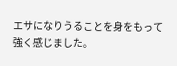エサになりうることを身をもって強く感じました。